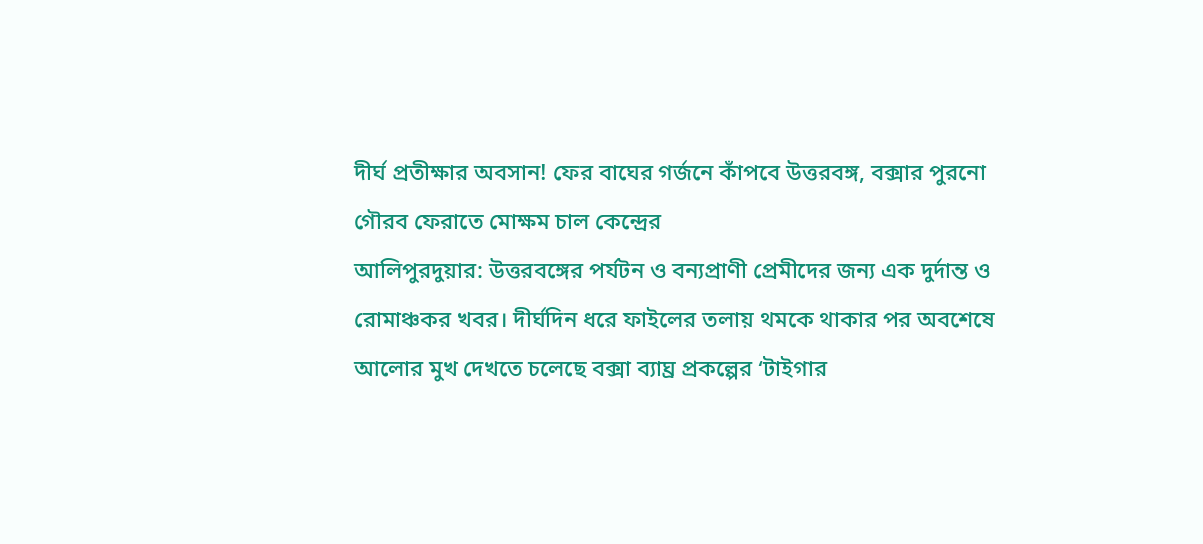দীর্ঘ প্রতীক্ষার অবসান! ফের বাঘের গর্জনে কাঁপবে উত্তরবঙ্গ, বক্সার পুরনো গৌরব ফেরাতে মোক্ষম চাল কেন্দ্রের
আলিপুরদুয়ার: উত্তরবঙ্গের পর্যটন ও বন্যপ্রাণী প্রেমীদের জন্য এক দুর্দান্ত ও রোমাঞ্চকর খবর। দীর্ঘদিন ধরে ফাইলের তলায় থমকে থাকার পর অবশেষে আলোর মুখ দেখতে চলেছে বক্সা ব্যাঘ্র প্রকল্পের ‘টাইগার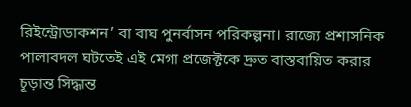রিইন্ট্রোডাকশন’ বা বাঘ পুনর্বাসন পরিকল্পনা। রাজ্যে প্রশাসনিক পালাবদল ঘটতেই এই মেগা প্রজেক্টকে দ্রুত বাস্তবায়িত করার চূড়ান্ত সিদ্ধান্ত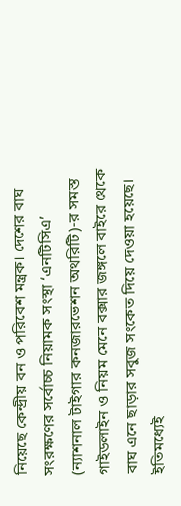নিয়েছে কেন্দ্রীয় বন ও পরিবেশ মন্ত্রক। দেশের বাঘ সংরক্ষণের সর্বোচ্চ নিয়ামক সংস্থা ‘এনটিসিএ’ (ন্যাশনাল টাইগার কনজারভেশন অথরিটি)-র সমস্ত গাইডলাইন ও নিয়ম মেনে বক্সার জঙ্গলে বাইরে থেকে বাঘ এনে ছাড়ার সবুজ সংকেত দিয়ে দেওয়া হয়েছে। ইতিমধ্যেই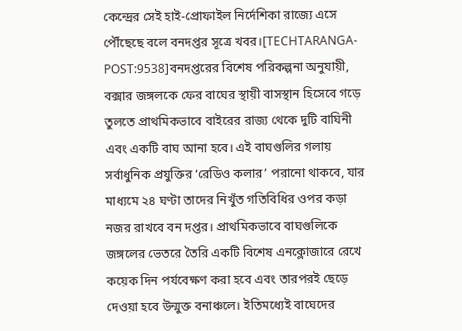কেন্দ্রের সেই হাই-প্রোফাইল নির্দেশিকা রাজ্যে এসে পৌঁছেছে বলে বনদপ্তর সূত্রে খবর।[TECHTARANGA-POST:9538]বনদপ্তরের বিশেষ পরিকল্পনা অনুযায়ী, বক্সার জঙ্গলকে ফের বাঘের স্থায়ী বাসস্থান হিসেবে গড়ে তুলতে প্রাথমিকভাবে বাইরের রাজ্য থেকে দুটি বাঘিনী এবং একটি বাঘ আনা হবে। এই বাঘগুলির গলায় সর্বাধুনিক প্রযুক্তির ‘রেডিও কলার’ পরানো থাকবে, যার মাধ্যমে ২৪ ঘণ্টা তাদের নিখুঁত গতিবিধির ওপর কড়া নজর রাখবে বন দপ্তর। প্রাথমিকভাবে বাঘগুলিকে জঙ্গলের ভেতরে তৈরি একটি বিশেষ এনক্লোজারে রেখে কয়েক দিন পর্যবেক্ষণ করা হবে এবং তারপরই ছেড়ে দেওয়া হবে উন্মুক্ত বনাঞ্চলে। ইতিমধ্যেই বাঘেদের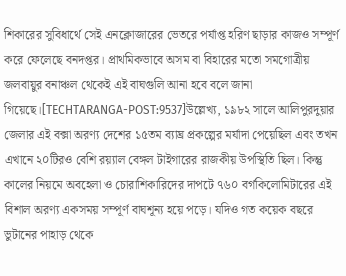শিকারের সুবিধার্থে সেই এনক্লোজারের ভেতরে পর্যাপ্ত হরিণ ছাড়ার কাজও সম্পূর্ণ করে ফেলেছে বনদপ্তর। প্রাথমিকভাবে অসম বা বিহারের মতো সমগোত্রীয় জলবায়ুর বনাঞ্চল থেকেই এই বাঘগুলি আনা হবে বলে জানা গিয়েছে।[TECHTARANGA-POST:9537]উল্লেখ্য, ১৯৮২ সালে আলিপুরদুয়ার জেলার এই বক্সা অরণ্য দেশের ১৫তম ব্যাঘ্র প্রকল্পের মর্যাদা পেয়েছিল এবং তখন এখানে ২০টিরও বেশি রয়্যাল বেঙ্গল টাইগারের রাজকীয় উপস্থিতি ছিল। কিন্তু কালের নিয়মে অবহেলা ও চোরাশিকারিদের দাপটে ৭৬০ বর্গকিলোমিটারের এই বিশাল অরণ্য একসময় সম্পূর্ণ বাঘশূন্য হয়ে পড়ে। যদিও গত কয়েক বছরে ভুটানের পাহাড় থেকে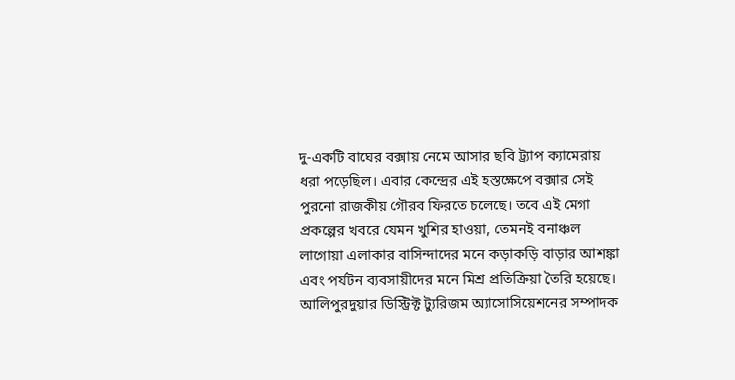দু-একটি বাঘের বক্সায় নেমে আসার ছবি ট্র্যাপ ক্যামেরায় ধরা পড়েছিল। এবার কেন্দ্রের এই হস্তক্ষেপে বক্সার সেই পুরনো রাজকীয় গৌরব ফিরতে চলেছে। তবে এই মেগা প্রকল্পের খবরে যেমন খুশির হাওয়া, তেমনই বনাঞ্চল লাগোয়া এলাকার বাসিন্দাদের মনে কড়াকড়ি বাড়ার আশঙ্কা এবং পর্যটন ব্যবসায়ীদের মনে মিশ্র প্রতিক্রিয়া তৈরি হয়েছে। আলিপুরদুয়ার ডিস্ট্রিক্ট ট্যুরিজম অ্যাসোসিয়েশনের সম্পাদক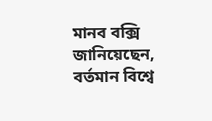মানব বক্সি জানিয়েছেন, বর্তমান বিশ্বে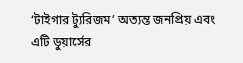‘টাইগার ট্যুরিজম’ অত্যন্ত জনপ্রিয় এবং এটি ডুয়ার্সের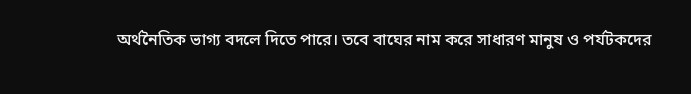অর্থনৈতিক ভাগ্য বদলে দিতে পারে। তবে বাঘের নাম করে সাধারণ মানুষ ও পর্যটকদের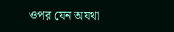ওপর যেন অযথা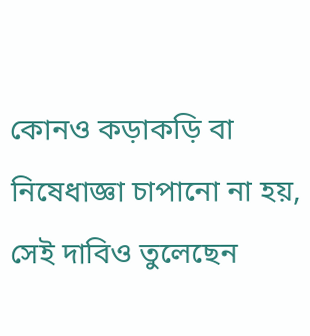কোনও কড়াকড়ি বা নিষেধাজ্ঞা চাপানো না হয়, সেই দাবিও তুলেছেন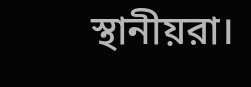স্থানীয়রা।